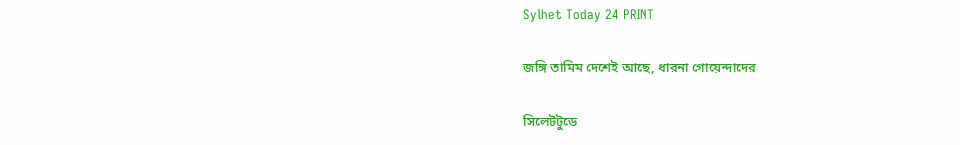Sylhet Today 24 PRINT

জঙ্গি তামিম দেশেই আছে, ধারনা গোয়েন্দাদের

সিলেটটুডে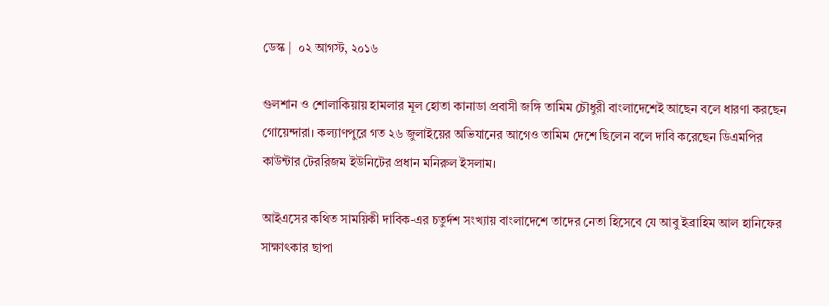ডেস্ক |  ০২ আগস্ট, ২০১৬

গুলশান ও শোলাকিয়ায় হামলার মূল হোতা কানাডা প্রবাসী জঙ্গি তামিম চৌধুরী বাংলাদেশেই আছেন বলে ধারণা করছেন গোয়েন্দারা। কল্যাণপুরে গত ২৬ জুলাইয়ের অভিযানের আগেও তামিম দেশে ছিলেন বলে দাবি করেছেন ডিএমপির কাউন্টার টেররিজম ইউনিটের প্রধান মনিরুল ইসলাম।

আইএসের কথিত সাময়িকী দাবিক-এর চতুর্দশ সংখ্যায় বাংলাদেশে তাদের নেতা হিসেবে যে আবু ইব্রাহিম আল হানিফের  সাক্ষাৎকার ছাপা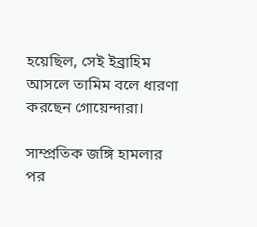হয়েছিল, সেই ইব্রাহিম আসলে তামিম বলে ধারণা করছেন গোয়েন্দারা।

সাম্প্রতিক জঙ্গি হামলার পর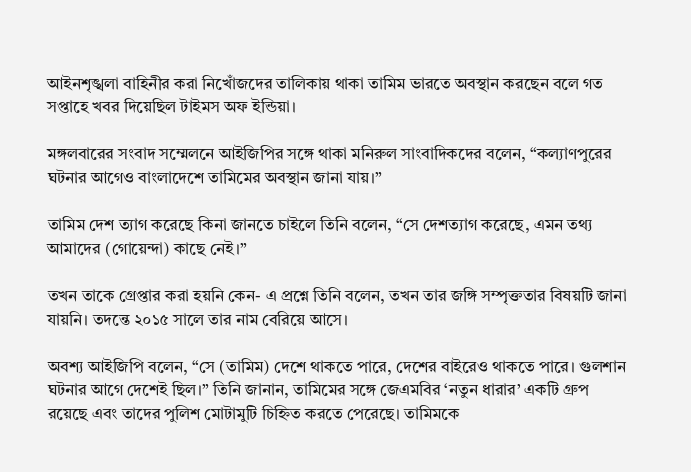আইনশৃঙ্খলা বাহিনীর করা নিখোঁজদের তালিকায় থাকা তামিম ভারতে অবস্থান করছেন বলে গত সপ্তাহে খবর দিয়েছিল টাইমস অফ ইন্ডিয়া।

মঙ্গলবারের সংবাদ সম্মেলনে আইজিপির সঙ্গে থাকা মনিরুল সাংবাদিকদের বলেন, “কল্যাণপুরের ঘটনার আগেও বাংলাদেশে তামিমের অবস্থান জানা যায়।”

তামিম দেশ ত্যাগ করেছে কিনা জানতে চাইলে তিনি বলেন, “সে দেশত্যাগ করেছে, এমন তথ্য আমাদের (গোয়েন্দা) কাছে নেই।”

তখন তাকে গ্রেপ্তার করা হয়নি কেন- এ প্রশ্নে তিনি বলেন, তখন তার জঙ্গি সম্পৃক্ততার বিষয়টি জানা যায়নি। তদন্তে ২০১৫ সালে তার নাম বেরিয়ে আসে।

অবশ্য আইজিপি বলেন, “সে (তামিম) দেশে থাকতে পারে, দেশের বাইরেও থাকতে পারে। গুলশান ঘটনার আগে দেশেই ছিল।” তিনি জানান, তামিমের সঙ্গে জেএমবির ‘নতুন ধারার’ একটি গ্রুপ রয়েছে এবং তাদের পুলিশ মোটামুটি চিহ্নিত করতে পেরেছে। তামিমকে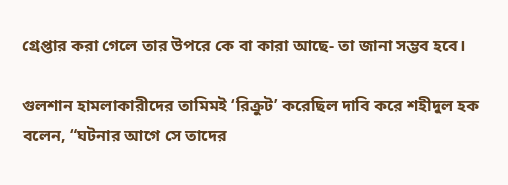গ্রেপ্তার করা গেলে তার উপরে কে বা কারা আছে- তা জানা সম্ভব হবে।

গুলশান হামলাকারীদের তামিমই ‘রিক্রুট’ করেছিল দাবি করে শহীদুল হক বলেন, “ঘটনার আগে সে তাদের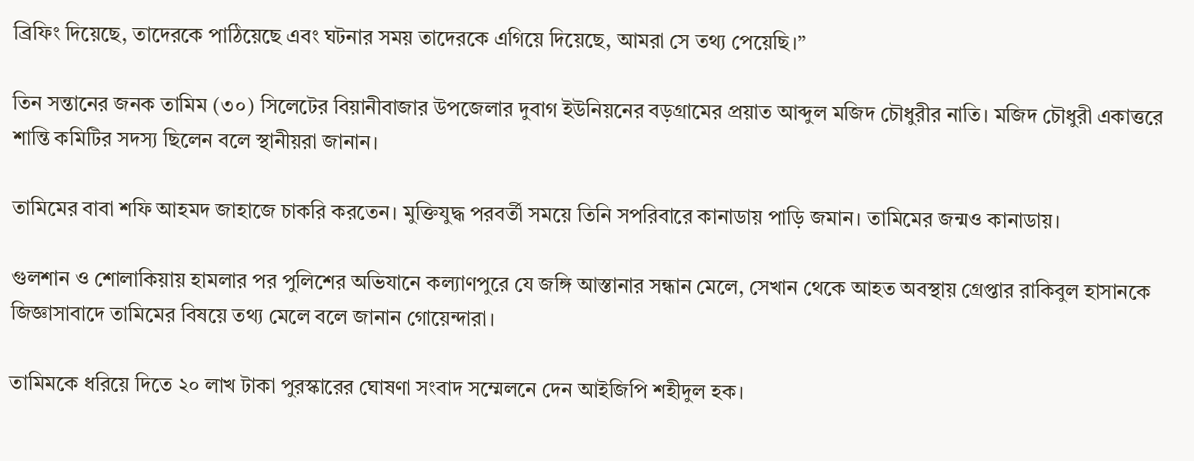ব্রিফিং দিয়েছে, তাদেরকে পাঠিয়েছে এবং ঘটনার সময় তাদেরকে এগিয়ে দিয়েছে, আমরা সে তথ্য পেয়েছি।”

তিন সন্তানের জনক তামিম (৩০) সিলেটের বিয়ানীবাজার উপজেলার দুবাগ ইউনিয়নের বড়গ্রামের প্রয়াত আব্দুল মজিদ চৌধুরীর নাতি। মজিদ চৌধুরী একাত্তরে শান্তি কমিটির সদস্য ছিলেন বলে স্থানীয়রা জানান।

তামিমের বাবা শফি আহমদ জাহাজে চাকরি করতেন। মুক্তিযুদ্ধ পরবর্তী সময়ে তিনি সপরিবারে কানাডায় পাড়ি জমান। তামিমের জন্মও কানাডায়।

গুলশান ও শোলাকিয়ায় হামলার পর পুলিশের অভিযানে কল্যাণপুরে যে জঙ্গি আস্তানার সন্ধান মেলে, সেখান থেকে আহত অবস্থায় গ্রেপ্তার রাকিবুল হাসানকে জিজ্ঞাসাবাদে তামিমের বিষয়ে তথ্য মেলে বলে জানান গোয়েন্দারা।

তামিমকে ধরিয়ে দিতে ২০ লাখ টাকা পুরস্কারের ঘোষণা সংবাদ সম্মেলনে দেন আইজিপি শহীদুল হক।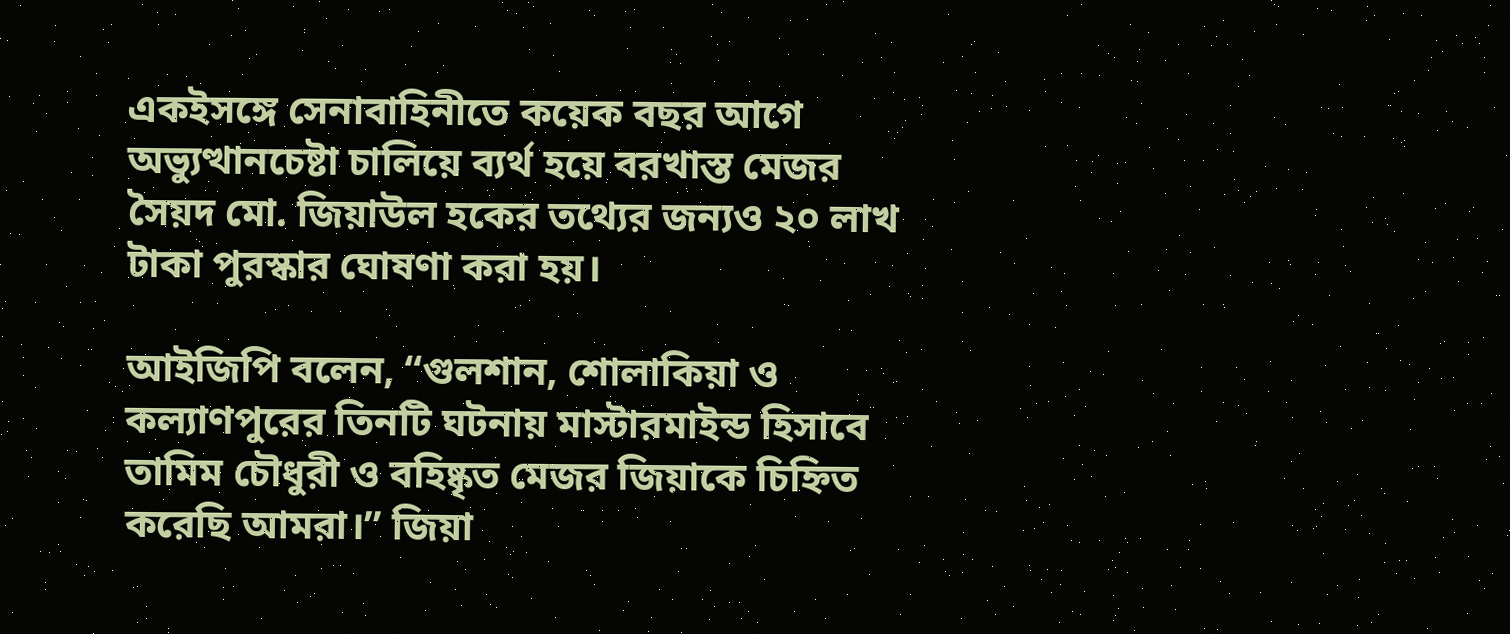একইসঙ্গে সেনাবাহিনীতে কয়েক বছর আগে অভ্যুত্থানচেষ্টা চালিয়ে ব্যর্থ হয়ে বরখাস্ত মেজর সৈয়দ মো. জিয়াউল হকের তথ্যের জন্যও ২০ লাখ টাকা পুরস্কার ঘোষণা করা হয়।

আইজিপি বলেন, “গুলশান, শোলাকিয়া ও কল্যাণপুরের তিনটি ঘটনায় মাস্টারমাইন্ড হিসাবে তামিম চৌধুরী ও বহিষ্কৃত মেজর জিয়াকে চিহ্নিত করেছি আমরা।” জিয়া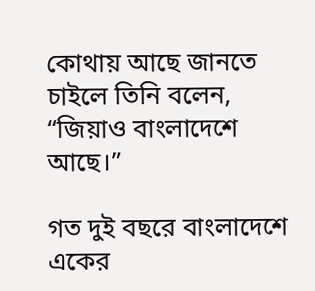কোথায় আছে জানতে চাইলে তিনি বলেন, “জিয়াও বাংলাদেশে আছে।”

গত দুই বছরে বাংলাদেশে একের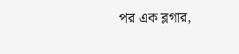পর এক ব্লগার,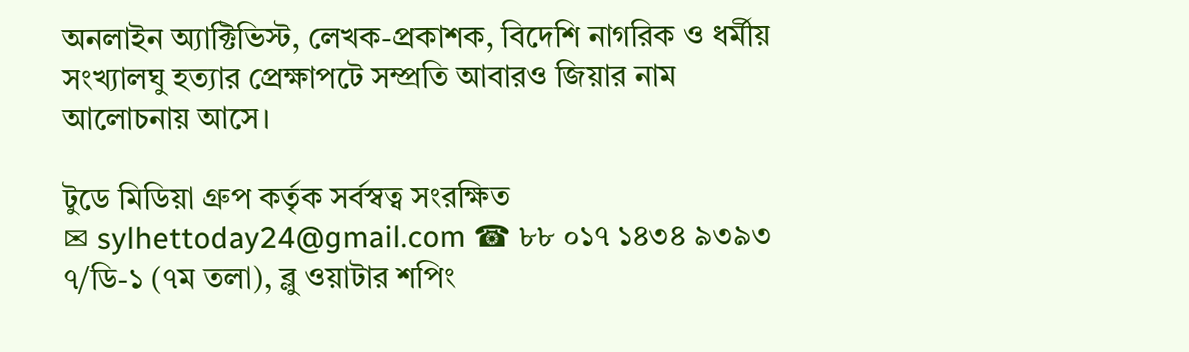অনলাইন অ্যাক্টিভিস্ট, লেখক-প্রকাশক, বিদেশি নাগরিক ও ধর্মীয় সংখ্যালঘু হত্যার প্রেক্ষাপটে সম্প্রতি আবারও জিয়ার নাম আলোচনায় আসে।

টুডে মিডিয়া গ্রুপ কর্তৃক সর্বস্বত্ব সংরক্ষিত
✉ sylhettoday24@gmail.com ☎ ৮৮ ০১৭ ১৪৩৪ ৯৩৯৩
৭/ডি-১ (৭ম তলা), ব্লু ওয়াটার শপিং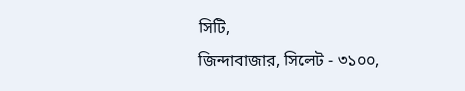সিটি,
জিন্দাবাজার, সিলেট - ৩১০০,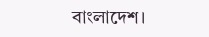বাংলাদেশ।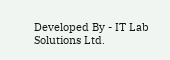Developed By - IT Lab Solutions Ltd.